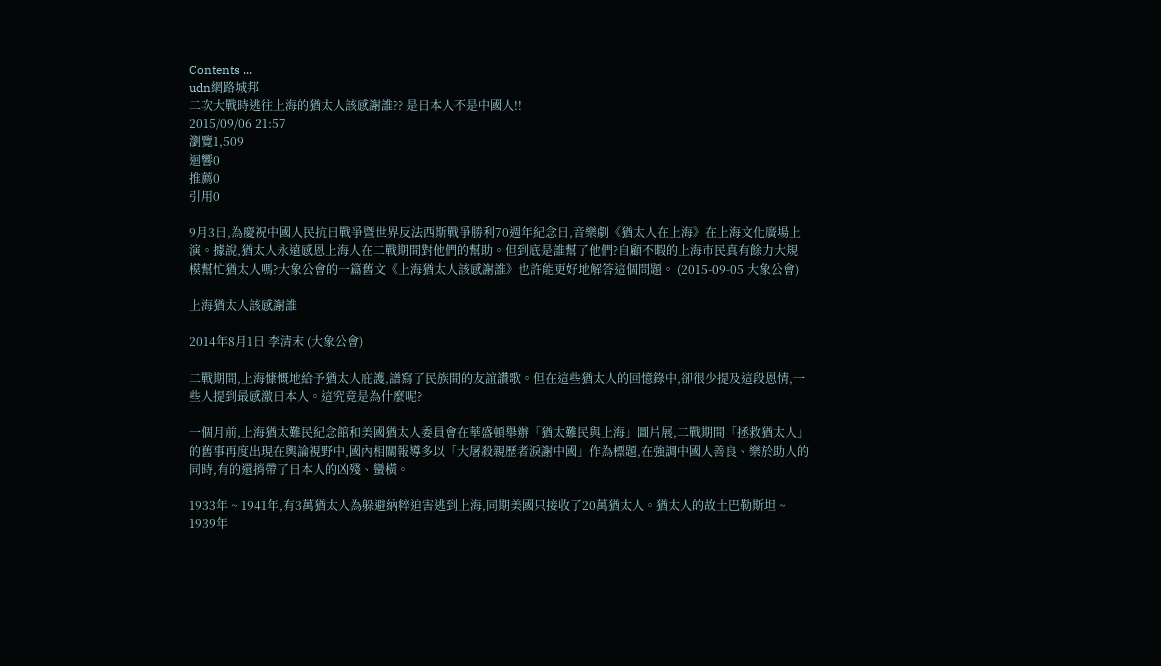Contents ...
udn網路城邦
二次大戰時逃往上海的猶太人該感謝誰?? 是日本人不是中國人!!
2015/09/06 21:57
瀏覽1,509
迴響0
推薦0
引用0

9月3日,為慶祝中國人民抗日戰爭暨世界反法西斯戰爭勝利70週年紀念日,音樂劇《猶太人在上海》在上海文化廣場上演。據說,猶太人永遠感恩上海人在二戰期間對他們的幫助。但到底是誰幫了他們?自顧不暇的上海市民真有餘力大規模幫忙猶太人嗎?大象公會的一篇舊文《上海猶太人該感謝誰》也許能更好地解答這個問題。 (2015-09-05 大象公會)

上海猶太人該感謝誰

2014年8月1日 李清末 (大象公會)

二戰期間,上海慷慨地給予猶太人庇護,譜寫了民族間的友誼讚歌。但在這些猶太人的回憶錄中,卻很少提及這段恩情,一些人提到最感激日本人。這究竟是為什麼呢?

一個月前,上海猶太難民紀念館和美國猶太人委員會在華盛頓舉辦「猶太難民與上海」圖片展,二戰期間「拯救猶太人」的舊事再度出現在輿論視野中,國內相關報導多以「大屠殺親歷者淚謝中國」作為標題,在強調中國人善良、樂於助人的同時,有的還捎帶了日本人的凶殘、蠻橫。

1933年 ~ 1941年,有3萬猶太人為躲避納粹迫害逃到上海,同期美國只接收了20萬猶太人。猶太人的故土巴勒斯坦 ~ 1939年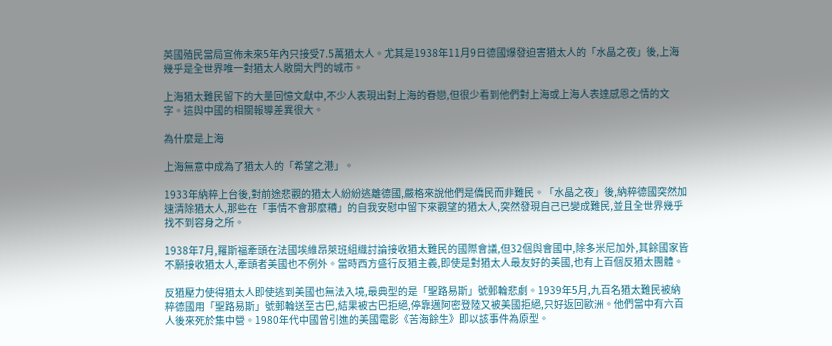英國殖民當局宣佈未來5年內只接受7.5萬猶太人。尤其是1938年11月9日德國爆發迫害猶太人的「水晶之夜」後,上海幾乎是全世界唯一對猶太人敞開大門的城市。

上海猶太難民留下的大量回憶文獻中,不少人表現出對上海的眷戀,但很少看到他們對上海或上海人表達感恩之情的文字。這與中國的相關報導差異很大。

為什麼是上海

上海無意中成為了猶太人的「希望之港」。

1933年納粹上台後,對前途悲觀的猶太人紛紛逃離德國,嚴格來說他們是僑民而非難民。「水晶之夜」後,納粹德國突然加速清除猶太人,那些在「事情不會那麼糟」的自我安慰中留下來觀望的猶太人,突然發現自己已變成難民,並且全世界幾乎找不到容身之所。

1938年7月,羅斯福牽頭在法國埃維昂萊班組織討論接收猶太難民的國際會議,但32個與會國中,除多米尼加外,其餘國家皆不願接收猶太人,牽頭者美國也不例外。當時西方盛行反猶主義,即使是對猶太人最友好的美國,也有上百個反猶太團體。

反猶壓力使得猶太人即使逃到美國也無法入境,最典型的是「聖路易斯」號郵輪悲劇。1939年5月,九百名猶太難民被納粹德國用「聖路易斯」號郵輪送至古巴,結果被古巴拒絕,停靠邁阿密登陸又被美國拒絕,只好返回歐洲。他們當中有六百人後來死於集中營。1980年代中國曾引進的美國電影《苦海餘生》即以該事件為原型。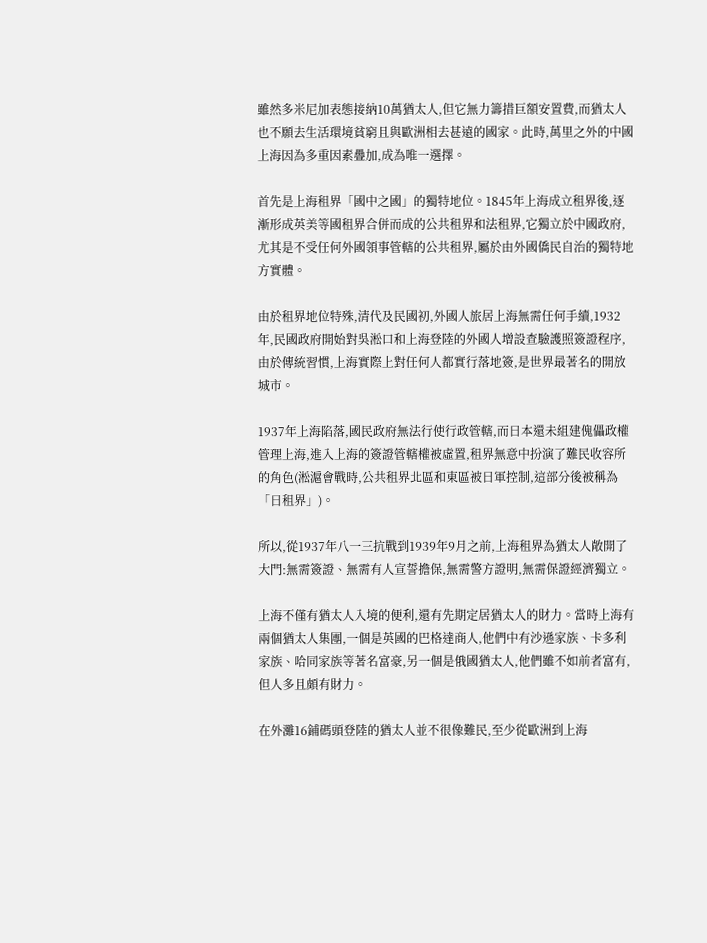雖然多米尼加表態接納10萬猶太人,但它無力籌措巨額安置費,而猶太人也不願去生活環境貧窮且與歐洲相去甚遠的國家。此時,萬里之外的中國上海因為多重因素疊加,成為唯一選擇。

首先是上海租界「國中之國」的獨特地位。1845年上海成立租界後,逐漸形成英美等國租界合併而成的公共租界和法租界,它獨立於中國政府,尤其是不受任何外國領事管轄的公共租界,屬於由外國僑民自治的獨特地方實體。

由於租界地位特殊,清代及民國初,外國人旅居上海無需任何手續,1932年,民國政府開始對吳淞口和上海登陸的外國人增設查驗護照簽證程序,由於傳統習慣,上海實際上對任何人都實行落地簽,是世界最著名的開放城市。

1937年上海陷落,國民政府無法行使行政管轄,而日本還未組建傀儡政權管理上海,進入上海的簽證管轄權被虛置,租界無意中扮演了難民收容所的角色(淞滬會戰時,公共租界北區和東區被日軍控制,這部分後被稱為「日租界」)。

所以,從1937年八一三抗戰到1939年9月之前,上海租界為猶太人敞開了大門:無需簽證、無需有人宣誓擔保,無需警方證明,無需保證經濟獨立。

上海不僅有猶太人入境的便利,還有先期定居猶太人的財力。當時上海有兩個猶太人集團,一個是英國的巴格達商人,他們中有沙遜家族、卡多利家族、哈同家族等著名富豪,另一個是俄國猶太人,他們雖不如前者富有,但人多且頗有財力。

在外灘16鋪碼頭登陸的猶太人並不很像難民,至少從歐洲到上海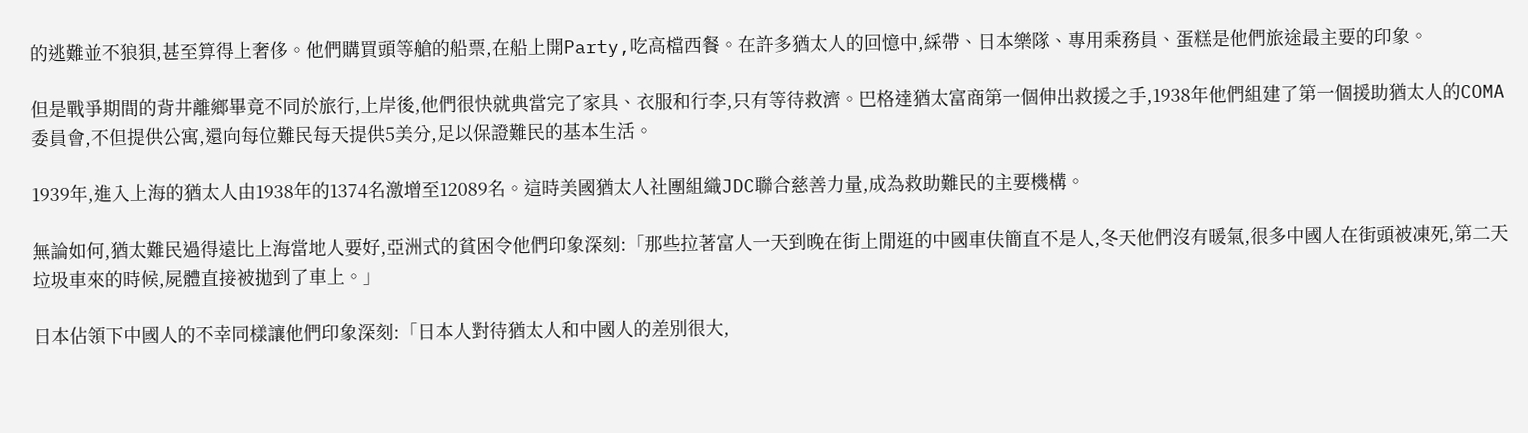的逃難並不狼狽,甚至算得上奢侈。他們購買頭等艙的船票,在船上開Party,吃高檔西餐。在許多猶太人的回憶中,綵帶、日本樂隊、專用乘務員、蛋糕是他們旅途最主要的印象。

但是戰爭期間的背井離鄉畢竟不同於旅行,上岸後,他們很快就典當完了家具、衣服和行李,只有等待救濟。巴格達猶太富商第一個伸出救援之手,1938年他們組建了第一個援助猶太人的COMA委員會,不但提供公寓,還向每位難民每天提供5美分,足以保證難民的基本生活。

1939年,進入上海的猶太人由1938年的1374名激增至12089名。這時美國猶太人社團組織JDC聯合慈善力量,成為救助難民的主要機構。

無論如何,猶太難民過得遠比上海當地人要好,亞洲式的貧困令他們印象深刻:「那些拉著富人一天到晚在街上閒逛的中國車伕簡直不是人,冬天他們沒有暖氣,很多中國人在街頭被凍死,第二天垃圾車來的時候,屍體直接被拋到了車上。」

日本佔領下中國人的不幸同樣讓他們印象深刻:「日本人對待猶太人和中國人的差別很大,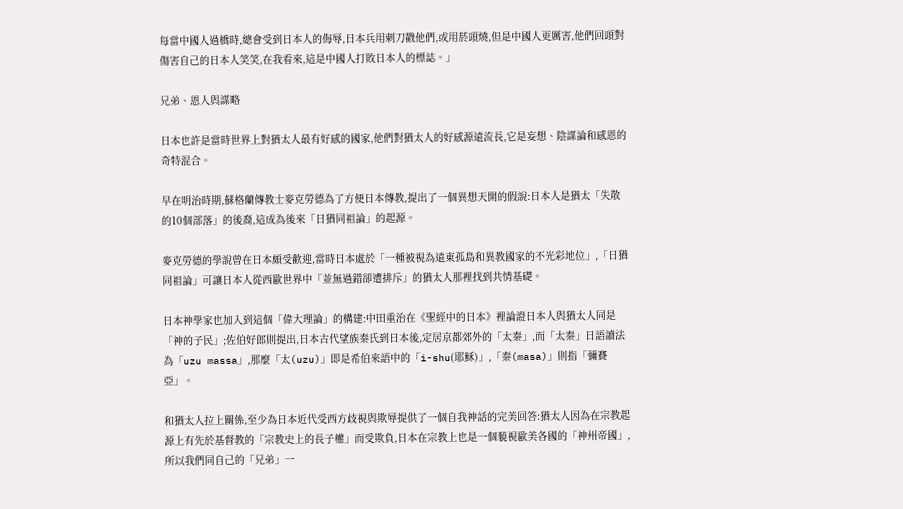每當中國人過橋時,總會受到日本人的侮辱,日本兵用刺刀戳他們,或用菸頭燒,但是中國人更厲害,他們回頭對傷害自己的日本人笑笑,在我看來,這是中國人打敗日本人的標誌。」

兄弟、恩人與謀略

日本也許是當時世界上對猶太人最有好感的國家,他們對猶太人的好感源遠流長,它是妄想、陰謀論和感恩的奇特混合。

早在明治時期,蘇格蘭傳教士麥克勞德為了方便日本傳教,提出了一個異想天開的假說:日本人是猶太「失散的10個部落」的後裔,這成為後來「日猶同祖論」的起源。

麥克勞德的學說曾在日本頗受歡迎,當時日本處於「一種被視為遠東孤島和異教國家的不光彩地位」,「日猶同祖論」可讓日本人從西歐世界中「並無過錯卻遭排斥」的猶太人那裡找到共情基礎。

日本神學家也加入到這個「偉大理論」的構建:中田重治在《聖經中的日本》裡論證日本人與猶太人同是「神的子民」;佐伯好郎則提出,日本古代望族秦氏到日本後,定居京都郊外的「太秦」,而「太秦」日語讀法為「uzu massa」,那麼「太(uzu)」即是希伯來語中的「i-shu(耶穌)」,「秦(masa)」則指「彌賽亞」。

和猶太人拉上關係,至少為日本近代受西方歧視與欺辱提供了一個自我神話的完美回答:猶太人因為在宗教起源上有先於基督教的「宗教史上的長子權」而受欺負,日本在宗教上也是一個藐視歐美各國的「神州帝國」,所以我們同自己的「兄弟」一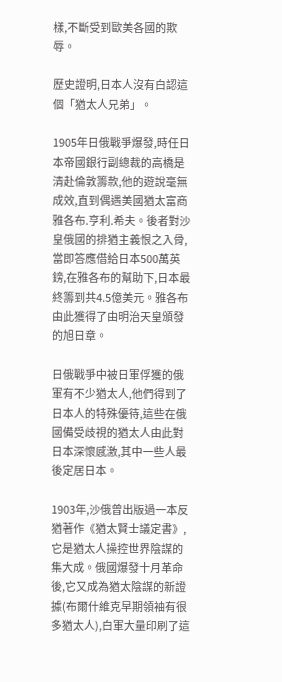樣,不斷受到歐美各國的欺辱。

歷史證明,日本人沒有白認這個「猶太人兄弟」。

1905年日俄戰爭爆發,時任日本帝國銀行副總裁的高橋是清赴倫敦籌款,他的遊說毫無成效,直到偶遇美國猶太富商雅各布.亨利.希夫。後者對沙皇俄國的排猶主義恨之入骨,當即答應借給日本500萬英鎊,在雅各布的幫助下,日本最終籌到共4.5億美元。雅各布由此獲得了由明治天皇頒發的旭日章。

日俄戰爭中被日軍俘獲的俄軍有不少猶太人,他們得到了日本人的特殊優待,這些在俄國備受歧視的猶太人由此對日本深懷感激,其中一些人最後定居日本。

1903年,沙俄曾出版過一本反猶著作《猶太賢士議定書》,它是猶太人操控世界陰謀的集大成。俄國爆發十月革命後,它又成為猶太陰謀的新證據(布爾什維克早期領袖有很多猶太人),白軍大量印刷了這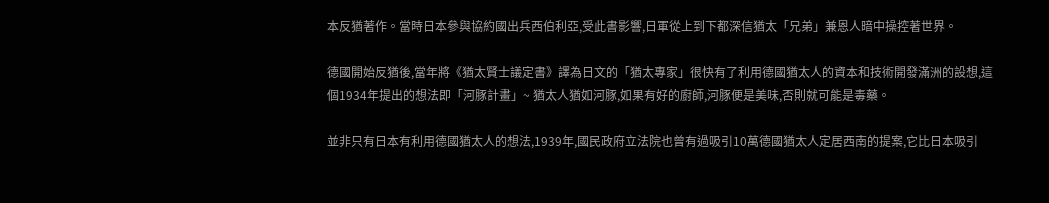本反猶著作。當時日本參與協約國出兵西伯利亞,受此書影響,日軍從上到下都深信猶太「兄弟」兼恩人暗中操控著世界。

德國開始反猶後,當年將《猶太賢士議定書》譯為日文的「猶太專家」很快有了利用德國猶太人的資本和技術開發滿洲的設想,這個1934年提出的想法即「河豚計畫」~ 猶太人猶如河豚,如果有好的廚師,河豚便是美味,否則就可能是毒藥。

並非只有日本有利用德國猶太人的想法,1939年,國民政府立法院也曾有過吸引10萬德國猶太人定居西南的提案,它比日本吸引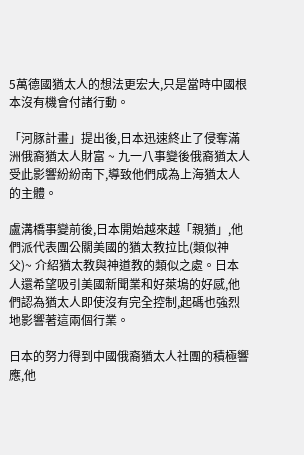5萬德國猶太人的想法更宏大,只是當時中國根本沒有機會付諸行動。

「河豚計畫」提出後,日本迅速終止了侵奪滿洲俄裔猶太人財富 ~ 九一八事變後俄裔猶太人受此影響紛紛南下,導致他們成為上海猶太人的主體。

盧溝橋事變前後,日本開始越來越「親猶」,他們派代表團公關美國的猶太教拉比(類似神父)~ 介紹猶太教與神道教的類似之處。日本人還希望吸引美國新聞業和好萊塢的好感,他們認為猶太人即使沒有完全控制,起碼也強烈地影響著這兩個行業。

日本的努力得到中國俄裔猶太人社團的積極響應,他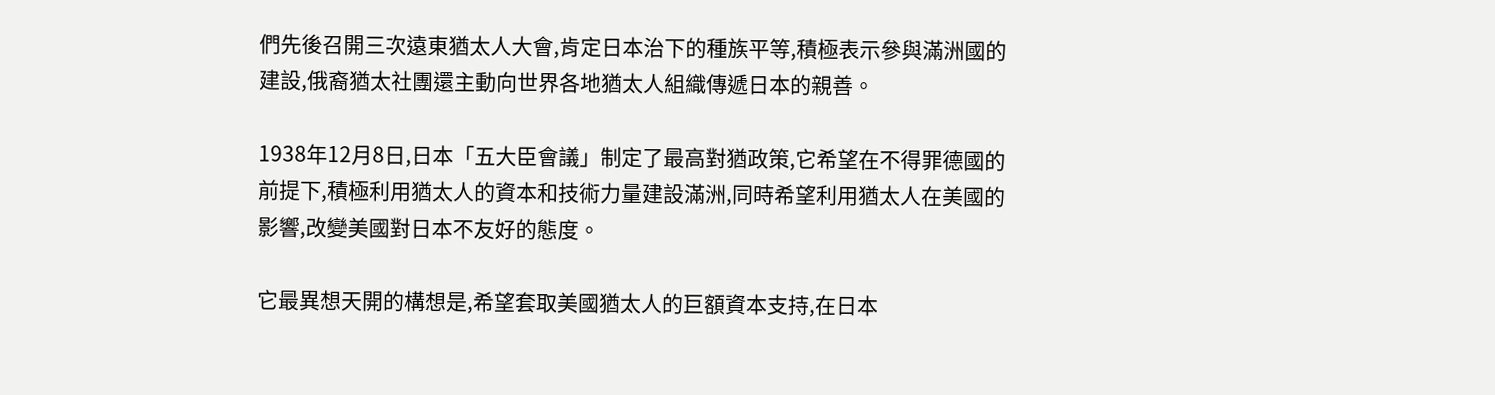們先後召開三次遠東猶太人大會,肯定日本治下的種族平等,積極表示參與滿洲國的建設,俄裔猶太社團還主動向世界各地猶太人組織傳遞日本的親善。

1938年12月8日,日本「五大臣會議」制定了最高對猶政策,它希望在不得罪德國的前提下,積極利用猶太人的資本和技術力量建設滿洲,同時希望利用猶太人在美國的影響,改變美國對日本不友好的態度。

它最異想天開的構想是,希望套取美國猶太人的巨額資本支持,在日本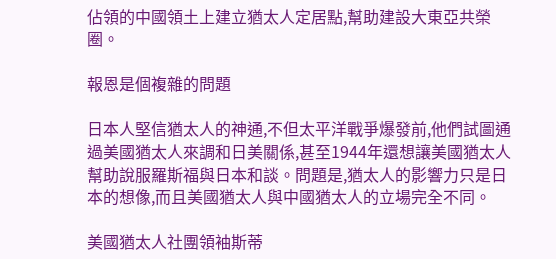佔領的中國領土上建立猶太人定居點,幫助建設大東亞共榮圈。

報恩是個複雜的問題

日本人堅信猶太人的神通,不但太平洋戰爭爆發前,他們試圖通過美國猶太人來調和日美關係,甚至1944年還想讓美國猶太人幫助說服羅斯福與日本和談。問題是,猶太人的影響力只是日本的想像,而且美國猶太人與中國猶太人的立場完全不同。

美國猶太人社團領袖斯蒂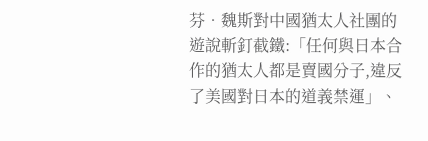芬‧魏斯對中國猶太人社團的遊說斬釘截鐵:「任何與日本合作的猶太人都是賣國分子,違反了美國對日本的道義禁運」、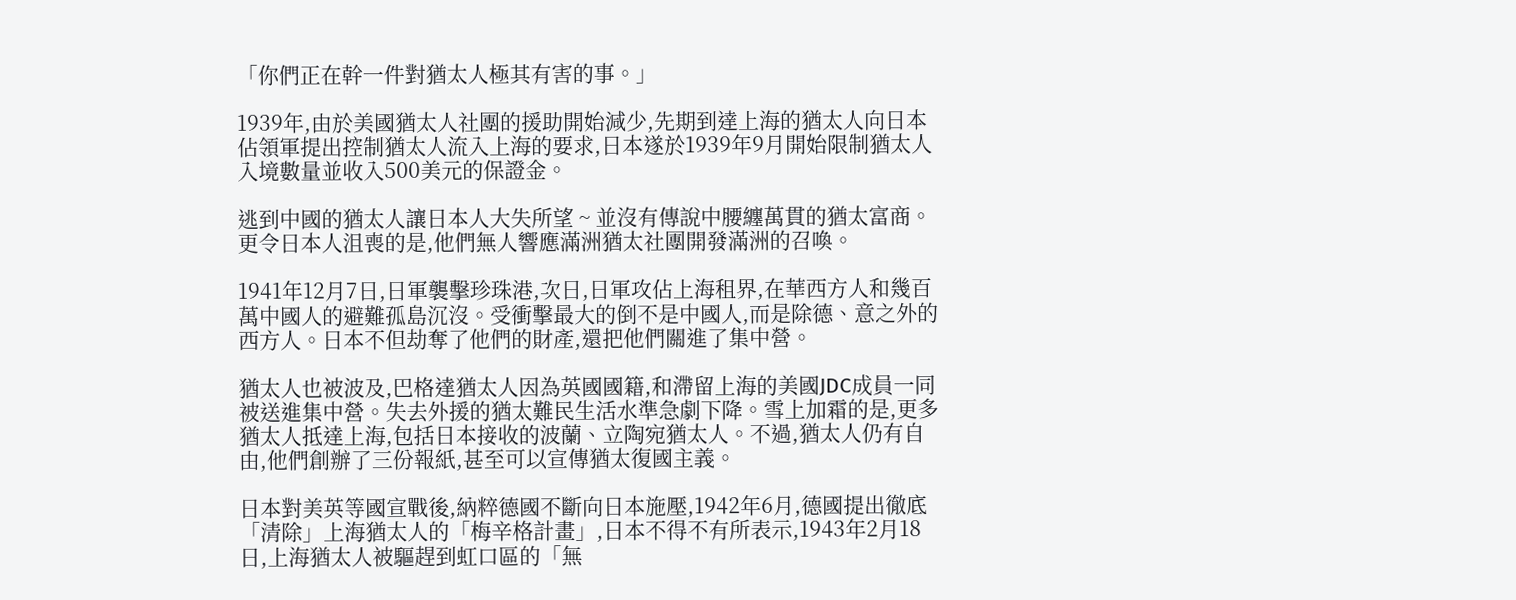「你們正在幹一件對猶太人極其有害的事。」

1939年,由於美國猶太人社團的援助開始減少,先期到達上海的猶太人向日本佔領軍提出控制猶太人流入上海的要求,日本遂於1939年9月開始限制猶太人入境數量並收入500美元的保證金。

逃到中國的猶太人讓日本人大失所望 ~ 並沒有傳說中腰纏萬貫的猶太富商。更令日本人沮喪的是,他們無人響應滿洲猶太社團開發滿洲的召喚。

1941年12月7日,日軍襲擊珍珠港,次日,日軍攻佔上海租界,在華西方人和幾百萬中國人的避難孤島沉沒。受衝擊最大的倒不是中國人,而是除德、意之外的西方人。日本不但劫奪了他們的財產,還把他們關進了集中營。

猶太人也被波及,巴格達猶太人因為英國國籍,和滯留上海的美國JDC成員一同被送進集中營。失去外援的猶太難民生活水準急劇下降。雪上加霜的是,更多猶太人抵達上海,包括日本接收的波蘭、立陶宛猶太人。不過,猶太人仍有自由,他們創辦了三份報紙,甚至可以宣傳猶太復國主義。

日本對美英等國宣戰後,納粹德國不斷向日本施壓,1942年6月,德國提出徹底「清除」上海猶太人的「梅辛格計畫」,日本不得不有所表示,1943年2月18日,上海猶太人被驅趕到虹口區的「無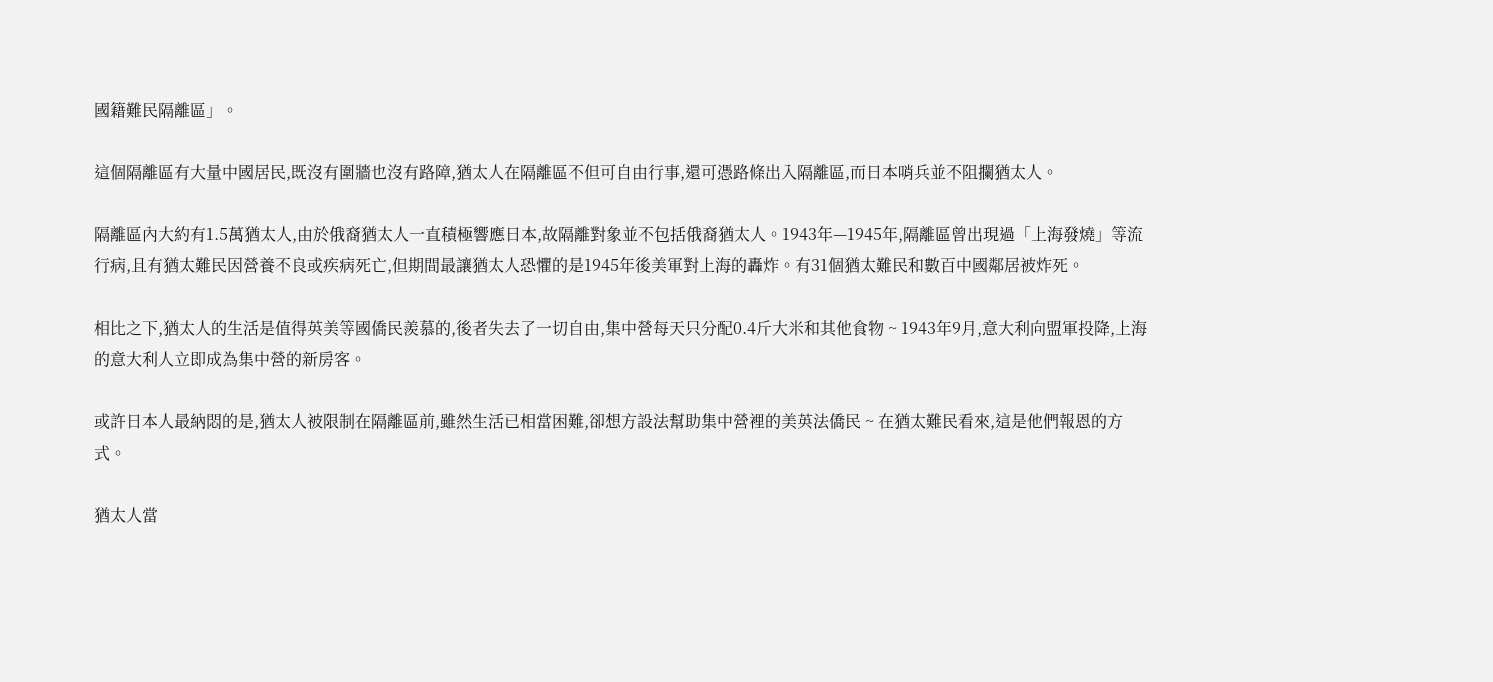國籍難民隔離區」。

這個隔離區有大量中國居民,既沒有圍牆也沒有路障,猶太人在隔離區不但可自由行事,還可憑路條出入隔離區,而日本哨兵並不阻攔猶太人。

隔離區內大約有1.5萬猶太人,由於俄裔猶太人一直積極響應日本,故隔離對象並不包括俄裔猶太人。1943年—1945年,隔離區曾出現過「上海發燒」等流行病,且有猶太難民因營養不良或疾病死亡,但期間最讓猶太人恐懼的是1945年後美軍對上海的轟炸。有31個猶太難民和數百中國鄰居被炸死。

相比之下,猶太人的生活是值得英美等國僑民羨慕的,後者失去了一切自由,集中營每天只分配0.4斤大米和其他食物 ~ 1943年9月,意大利向盟軍投降,上海的意大利人立即成為集中營的新房客。

或許日本人最納悶的是,猶太人被限制在隔離區前,雖然生活已相當困難,卻想方設法幫助集中營裡的美英法僑民 ~ 在猶太難民看來,這是他們報恩的方式。

猶太人當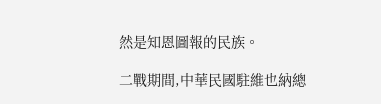然是知恩圖報的民族。

二戰期間,中華民國駐維也納總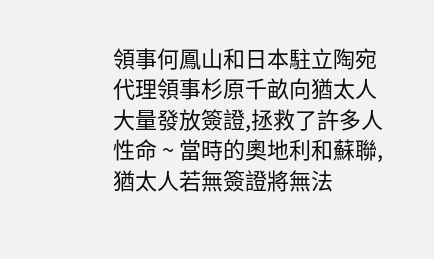領事何鳳山和日本駐立陶宛代理領事杉原千畝向猶太人大量發放簽證,拯救了許多人性命 ~ 當時的奧地利和蘇聯,猶太人若無簽證將無法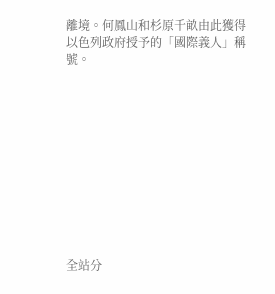離境。何鳳山和杉原千畝由此獲得以色列政府授予的「國際義人」稱號。











全站分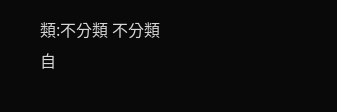類:不分類 不分類
自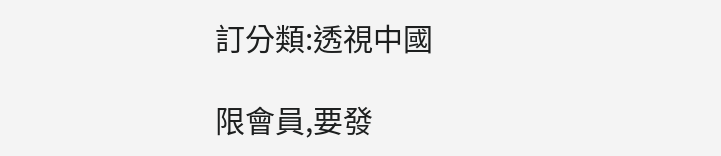訂分類:透視中國

限會員,要發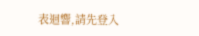表迴響,請先登入